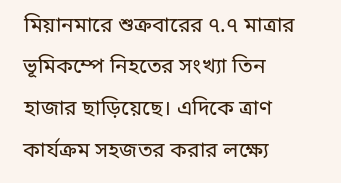মিয়ানমারে শুক্রবারের ৭.৭ মাত্রার ভূমিকম্পে নিহতের সংখ্যা তিন হাজার ছাড়িয়েছে। এদিকে ত্রাণ কার্যক্রম সহজতর করার লক্ষ্যে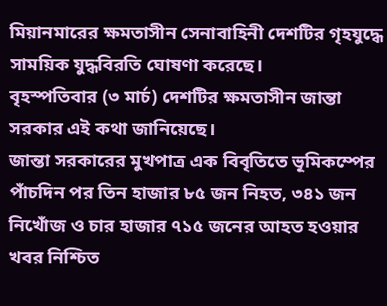মিয়ানমারের ক্ষমতাসীন সেনাবাহিনী দেশটির গৃহযুদ্ধে সাময়িক যুদ্ধবিরতি ঘোষণা করেছে।
বৃহস্পতিবার (৩ মার্চ) দেশটির ক্ষমতাসীন জান্তা সরকার এই কথা জানিয়েছে।
জান্তা সরকারের মুখপাত্র এক বিবৃতিতে ভূমিকম্পের পাঁচদিন পর তিন হাজার ৮৫ জন নিহত, ৩৪১ জন নিখোঁজ ও চার হাজার ৭১৫ জনের আহত হওয়ার খবর নিশ্চিত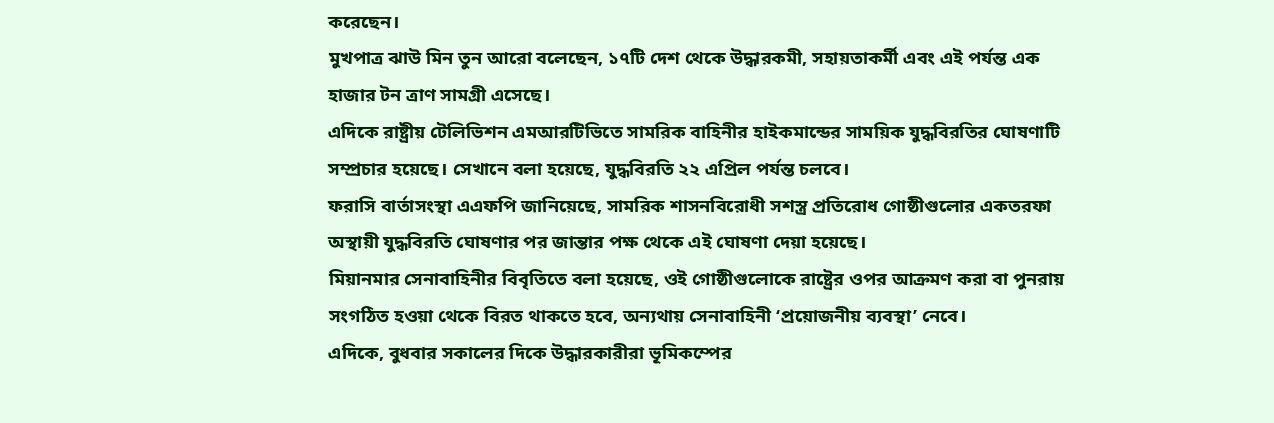করেছেন।
মুখপাত্র ঝাউ মিন তুন আরো বলেছেন, ১৭টি দেশ থেকে উদ্ধারকমী, সহায়তাকর্মী এবং এই পর্যন্ত এক হাজার টন ত্রাণ সামগ্রী এসেছে।
এদিকে রাষ্ট্রীয় টেলিভিশন এমআরটিভিতে সামরিক বাহিনীর হাইকমান্ডের সাময়িক যুদ্ধবিরতির ঘোষণাটি সম্প্রচার হয়েছে। সেখানে বলা হয়েছে, যুদ্ধবিরতি ২২ এপ্রিল পর্যন্ত চলবে।
ফরাসি বার্তাসংস্থা এএফপি জানিয়েছে, সামরিক শাসনবিরোধী সশস্ত্র প্রতিরোধ গোষ্ঠীগুলোর একতরফা অস্থায়ী যুদ্ধবিরতি ঘোষণার পর জান্তার পক্ষ থেকে এই ঘোষণা দেয়া হয়েছে।
মিয়ানমার সেনাবাহিনীর বিবৃতিতে বলা হয়েছে, ওই গোষ্ঠীগুলোকে রাষ্ট্রের ওপর আক্রমণ করা বা পুনরায় সংগঠিত হওয়া থেকে বিরত থাকতে হবে, অন্যথায় সেনাবাহিনী ‘প্রয়োজনীয় ব্যবস্থা’ নেবে।
এদিকে, বুধবার সকালের দিকে উদ্ধারকারীরা ভূমিকম্পের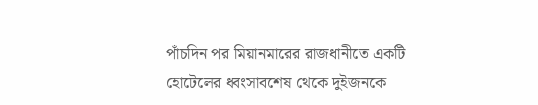পাঁচদিন পর মিয়ানমারের রাজধানীতে একটি হোটেলের ধ্বংসাবশেষ থেকে দুইজনকে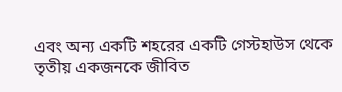এবং অন্য একটি শহরের একটি গেস্টহাউস থেকে তৃতীয় একজনকে জীবিত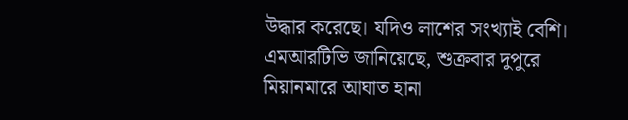উদ্ধার করেছে। যদিও লাশের সংখ্যাই বেশি।
এমআরটিভি জানিয়েছে, শুক্রবার দুপুরে মিয়ানমারে আঘাত হানা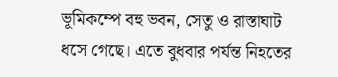ভূমিকম্পে বহু ভবন, সেতু ও রাস্তাঘাট ধসে গেছে। এতে বুধবার পর্যন্ত নিহতের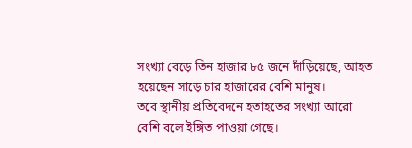সংখ্যা বেড়ে তিন হাজার ৮৫ জনে দাঁড়িয়েছে, আহত হয়েছেন সাড়ে চার হাজারের বেশি মানুষ।
তবে স্থানীয় প্রতিবেদনে হতাহতের সংখ্যা আরো বেশি বলে ইঙ্গিত পাওয়া গেছে।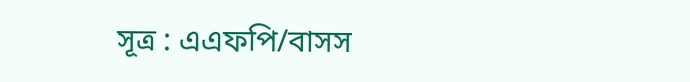সূত্র : এএফপি/বাসস